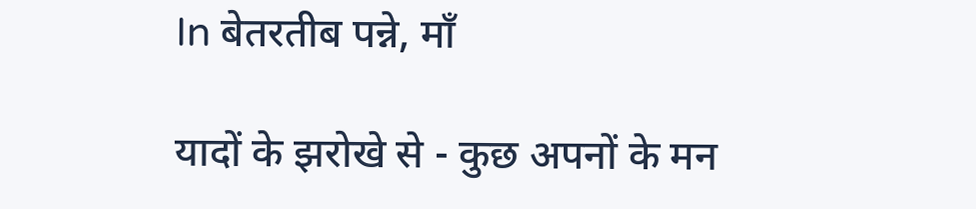In बेतरतीब पन्ने, माँ

यादों के झरोखे से - कुछ अपनों के मन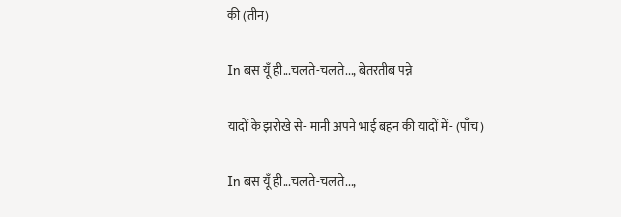की (तीन)

In बस यूँ ही...चलते-चलते..., बेतरतीब पन्ने

यादों के झरोखे से- मानी अपने भाई बहन की यादों में- (पाँच)

In बस यूँ ही...चलते-चलते...,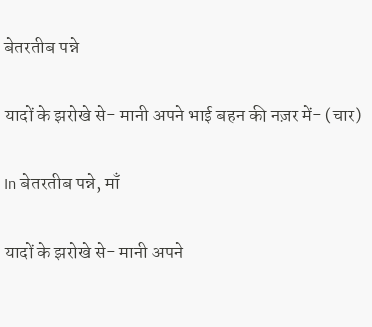बेतरतीब पन्ने

यादों के झरोखे से- मानी अपने भाई बहन की नज़र में- (चार)

In बेतरतीब पन्ने, माँ

यादों के झरोखे से- मानी अपने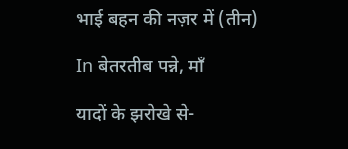भाई बहन की नज़र में (तीन)

In बेतरतीब पन्ने, माँ

यादों के झरोखे से-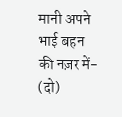मानी अपने भाई बहन की नज़र में- (दो)